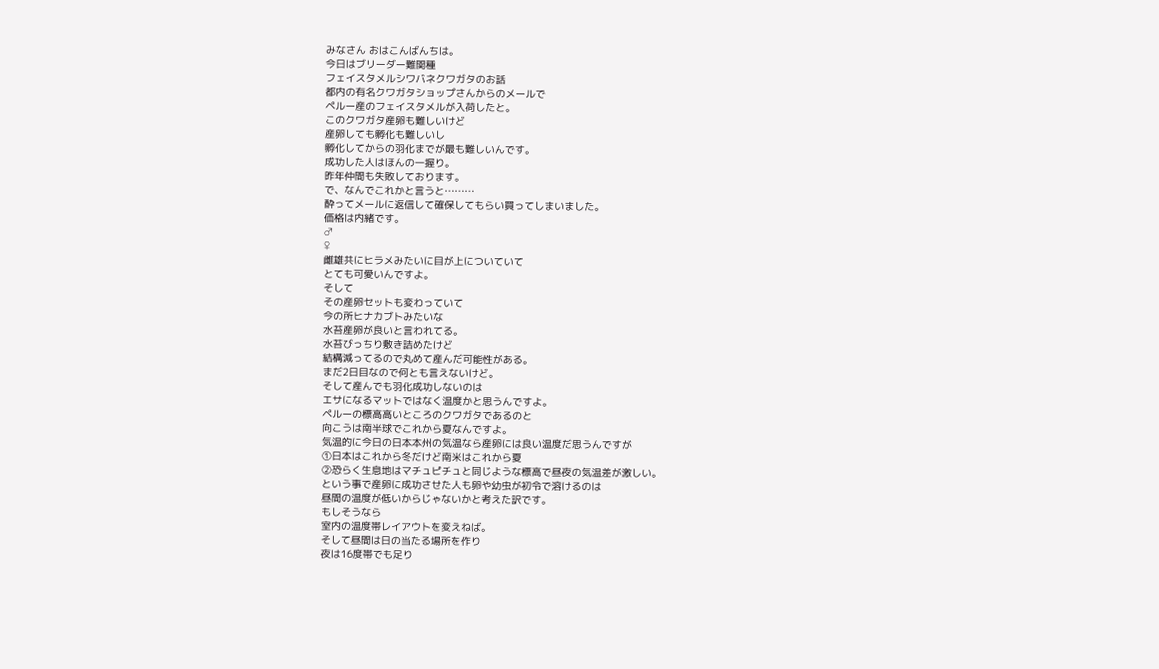みなさん おはこんばんちは。
今日はブリーダー難関種
フェイスタメルシワバネクワガタのお話
都内の有名クワガタショップさんからのメールで
ペルー産のフェイスタメルが入荷したと。
このクワガタ産卵も難しいけど
産卵しても孵化も難しいし
孵化してからの羽化までが最も難しいんです。
成功した人はほんの一握り。
昨年仲間も失敗しております。
で、なんでこれかと言うと………
酔ってメールに返信して確保してもらい買ってしまいました。
価格は内緒です。
♂
♀
雌雄共にヒラメみたいに目が上についていて
とても可愛いんですよ。
そして
その産卵セットも変わっていて
今の所ヒナカブトみたいな
水苔産卵が良いと言われてる。
水苔びっちり敷き詰めたけど
結構減ってるので丸めて産んだ可能性がある。
まだ2日目なので何とも言えないけど。
そして産んでも羽化成功しないのは
エサになるマットではなく温度かと思うんですよ。
ペルーの標高高いところのクワガタであるのと
向こうは南半球でこれから夏なんですよ。
気温的に今日の日本本州の気温なら産卵には良い温度だ思うんですが
①日本はこれから冬だけど南米はこれから夏
②恐らく生息地はマチュピチュと同じような標高で昼夜の気温差が激しい。
という事で産卵に成功させた人も卵や幼虫が初令で溶けるのは
昼間の温度が低いからじゃないかと考えた訳です。
もしそうなら
室内の温度帯レイアウトを変えねば。
そして昼間は日の当たる場所を作り
夜は16度帯でも足り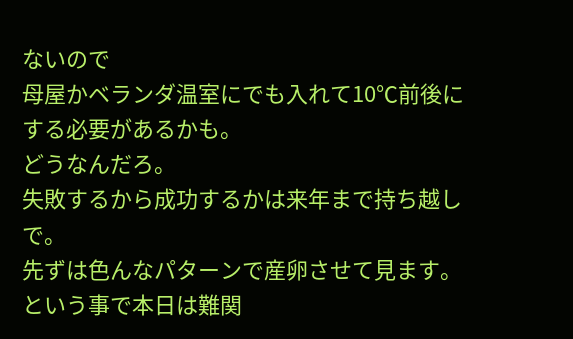ないので
母屋かベランダ温室にでも入れて10℃前後にする必要があるかも。
どうなんだろ。
失敗するから成功するかは来年まで持ち越しで。
先ずは色んなパターンで産卵させて見ます。
という事で本日は難関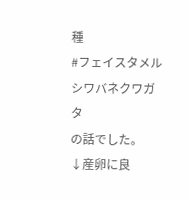種
#フェイスタメルシワバネクワガタ
の話でした。
↓産卵に良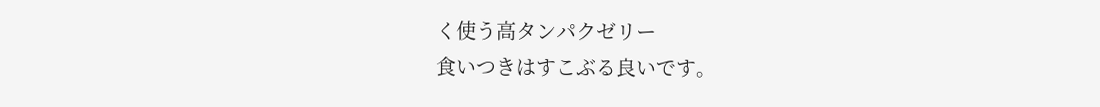く使う高タンパクゼリー
食いつきはすこぶる良いです。